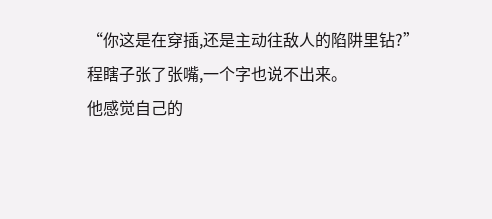“你这是在穿插,还是主动往敌人的陷阱里钻?”
程瞎子张了张嘴,一个字也说不出来。
他感觉自己的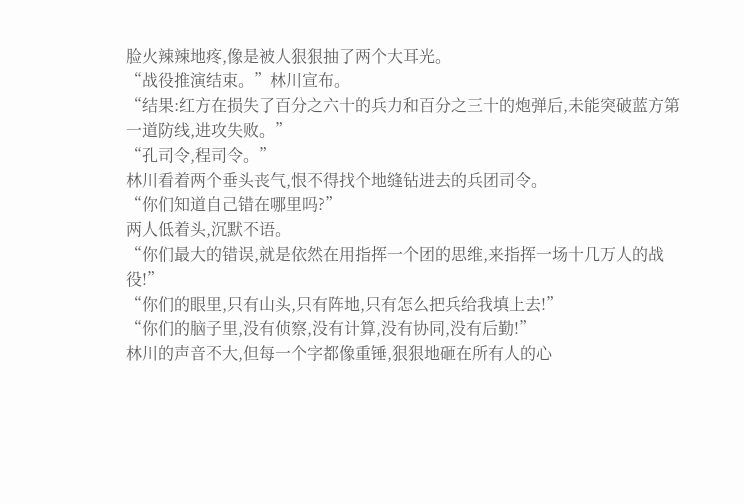脸火辣辣地疼,像是被人狠狠抽了两个大耳光。
“战役推演结束。”林川宣布。
“结果:红方在损失了百分之六十的兵力和百分之三十的炮弹后,未能突破蓝方第一道防线,进攻失败。”
“孔司令,程司令。”
林川看着两个垂头丧气,恨不得找个地缝钻进去的兵团司令。
“你们知道自己错在哪里吗?”
两人低着头,沉默不语。
“你们最大的错误,就是依然在用指挥一个团的思维,来指挥一场十几万人的战役!”
“你们的眼里,只有山头,只有阵地,只有怎么把兵给我填上去!”
“你们的脑子里,没有侦察,没有计算,没有协同,没有后勤!”
林川的声音不大,但每一个字都像重锤,狠狠地砸在所有人的心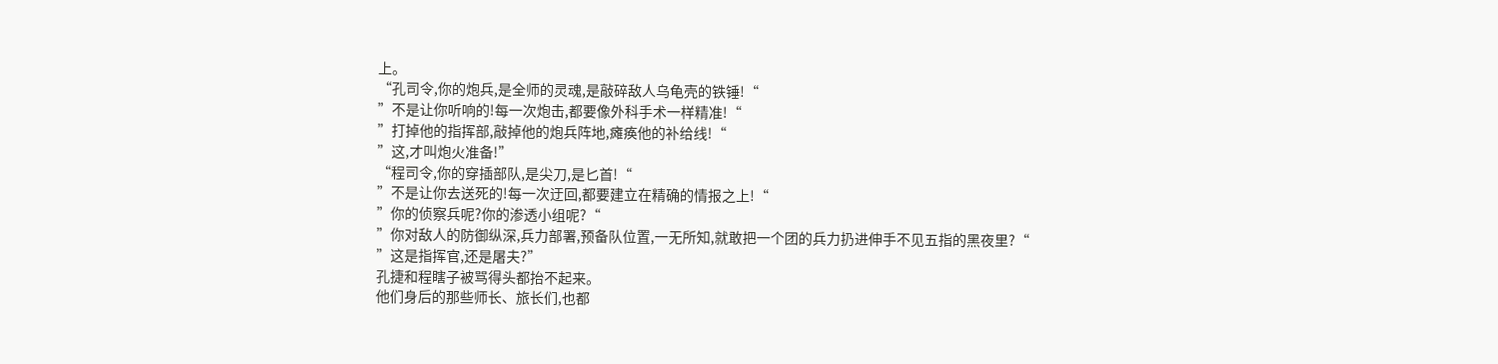上。
“孔司令,你的炮兵,是全师的灵魂,是敲碎敌人乌龟壳的铁锤!“
”不是让你听响的!每一次炮击,都要像外科手术一样精准!“
”打掉他的指挥部,敲掉他的炮兵阵地,瘫痪他的补给线!“
”这,才叫炮火准备!”
“程司令,你的穿插部队,是尖刀,是匕首!“
”不是让你去送死的!每一次迂回,都要建立在精确的情报之上!“
”你的侦察兵呢?你的渗透小组呢?“
”你对敌人的防御纵深,兵力部署,预备队位置,一无所知,就敢把一个团的兵力扔进伸手不见五指的黑夜里?“
”这是指挥官,还是屠夫?”
孔捷和程瞎子被骂得头都抬不起来。
他们身后的那些师长、旅长们,也都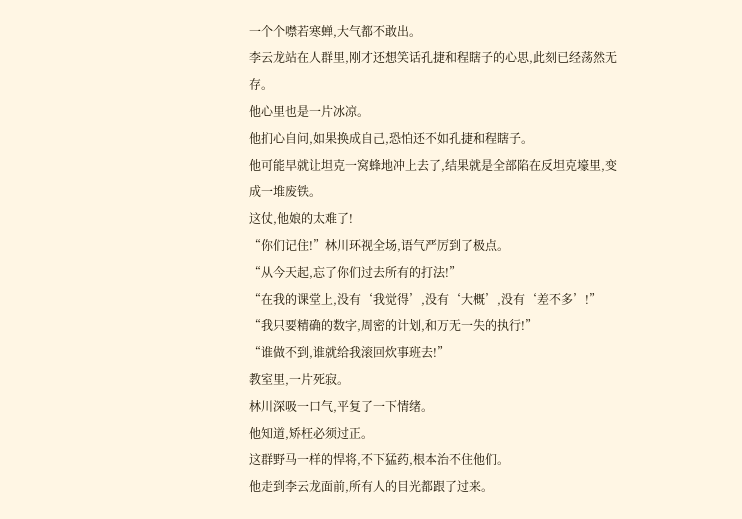一个个噤若寒蝉,大气都不敢出。
李云龙站在人群里,刚才还想笑话孔捷和程瞎子的心思,此刻已经荡然无存。
他心里也是一片冰凉。
他扪心自问,如果换成自己,恐怕还不如孔捷和程瞎子。
他可能早就让坦克一窝蜂地冲上去了,结果就是全部陷在反坦克壕里,变成一堆废铁。
这仗,他娘的太难了!
“你们记住!”林川环视全场,语气严厉到了极点。
“从今天起,忘了你们过去所有的打法!”
“在我的课堂上,没有‘我觉得’,没有‘大概’,没有‘差不多’!”
“我只要精确的数字,周密的计划,和万无一失的执行!”
“谁做不到,谁就给我滚回炊事班去!”
教室里,一片死寂。
林川深吸一口气,平复了一下情绪。
他知道,矫枉必须过正。
这群野马一样的悍将,不下猛药,根本治不住他们。
他走到李云龙面前,所有人的目光都跟了过来。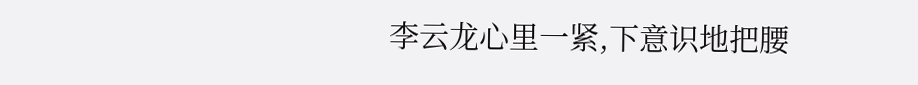李云龙心里一紧,下意识地把腰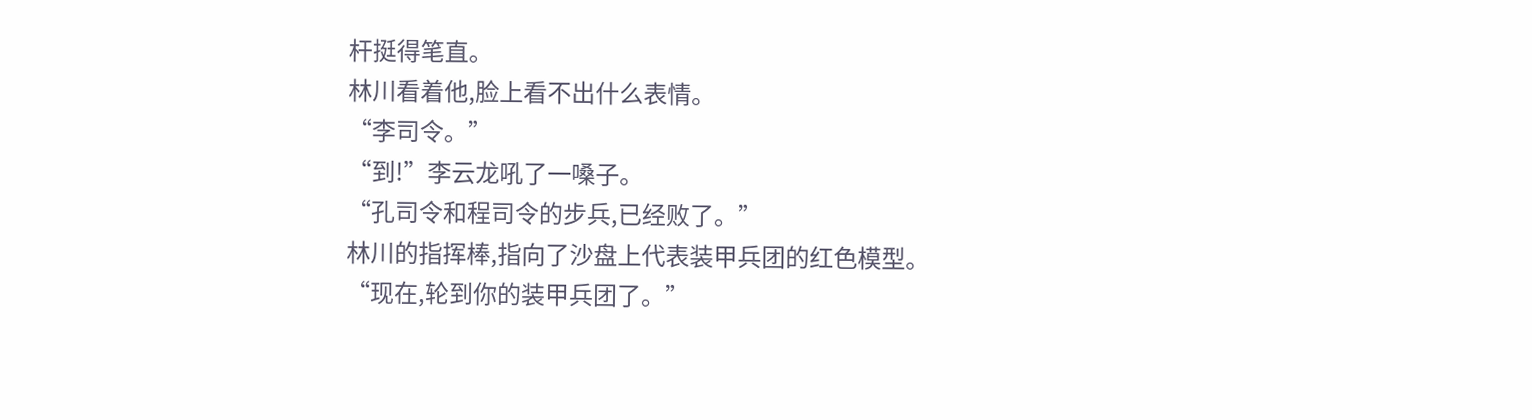杆挺得笔直。
林川看着他,脸上看不出什么表情。
“李司令。”
“到!”李云龙吼了一嗓子。
“孔司令和程司令的步兵,已经败了。”
林川的指挥棒,指向了沙盘上代表装甲兵团的红色模型。
“现在,轮到你的装甲兵团了。”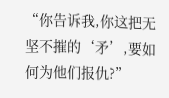“你告诉我,你这把无坚不摧的‘矛’,要如何为他们报仇?”